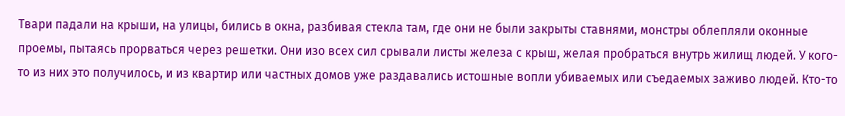Твари падали на крыши, на улицы, бились в окна, разбивая стекла там, где они не были закрыты ставнями, монстры облепляли оконные проемы, пытаясь прорваться через решетки. Они изо всех сил срывали листы железа с крыш, желая пробраться внутрь жилищ людей. У кого-то из них это получилось, и из квартир или частных домов уже раздавались истошные вопли убиваемых или съедаемых заживо людей. Кто-то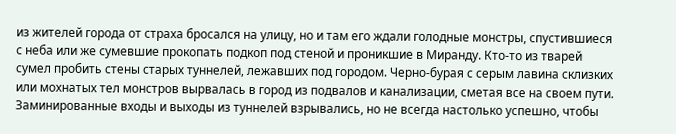из жителей города от страха бросался на улицу, но и там его ждали голодные монстры, спустившиеся с неба или же сумевшие прокопать подкоп под стеной и проникшие в Миранду. Кто-то из тварей сумел пробить стены старых туннелей, лежавших под городом. Черно-бурая с серым лавина склизких или мохнатых тел монстров вырвалась в город из подвалов и канализации, сметая все на своем пути.
Заминированные входы и выходы из туннелей взрывались, но не всегда настолько успешно, чтобы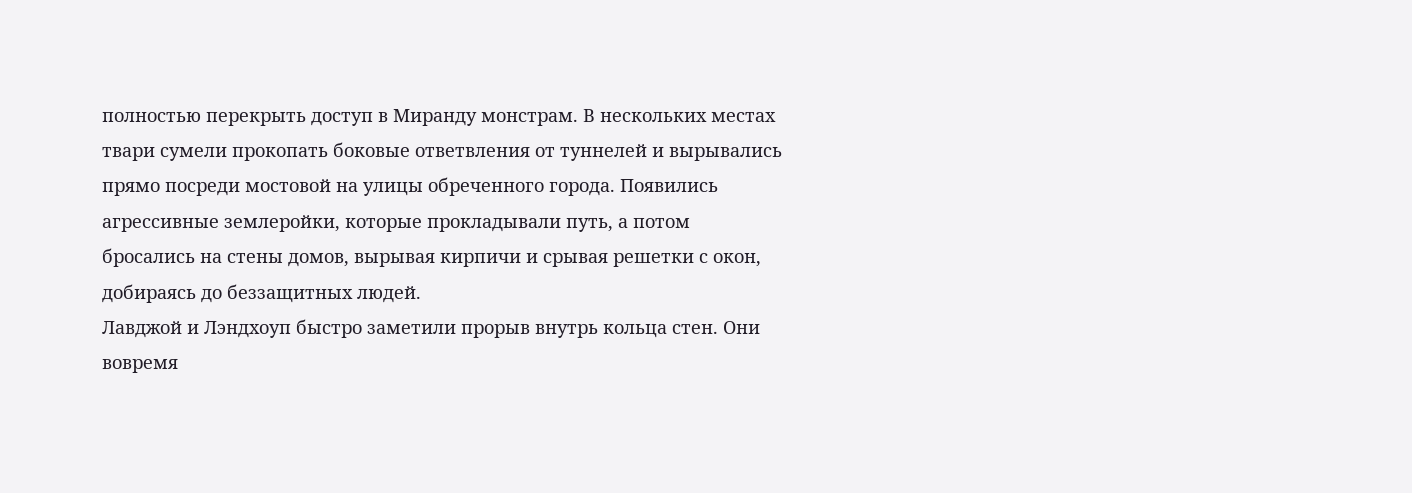полностью перекрыть доступ в Миранду монстрам. В нескольких местах твари сумели прокопать боковые ответвления от туннелей и вырывались прямо посреди мостовой на улицы обреченного города. Появились агрессивные землеройки, которые прокладывали путь, а потом бросались на стены домов, вырывая кирпичи и срывая решетки с окон, добираясь до беззащитных людей.
Лавджой и Лэндхоуп быстро заметили прорыв внутрь кольца стен. Они вовремя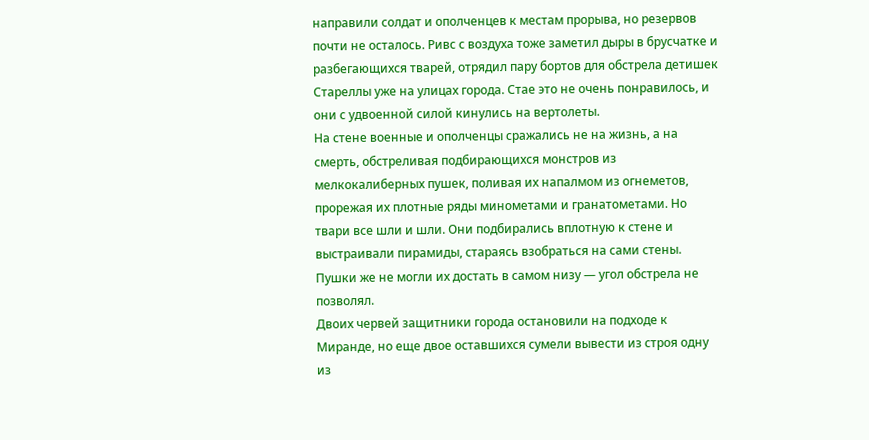направили солдат и ополченцев к местам прорыва, но резервов почти не осталось. Ривс с воздуха тоже заметил дыры в брусчатке и разбегающихся тварей, отрядил пару бортов для обстрела детишек Стареллы уже на улицах города. Стае это не очень понравилось, и они с удвоенной силой кинулись на вертолеты.
На стене военные и ополченцы сражались не на жизнь, а на смерть, обстреливая подбирающихся монстров из мелкокалиберных пушек, поливая их напалмом из огнеметов, прорежая их плотные ряды минометами и гранатометами. Но твари все шли и шли. Они подбирались вплотную к стене и выстраивали пирамиды, стараясь взобраться на сами стены. Пушки же не могли их достать в самом низу — угол обстрела не позволял.
Двоих червей защитники города остановили на подходе к Миранде, но еще двое оставшихся сумели вывести из строя одну из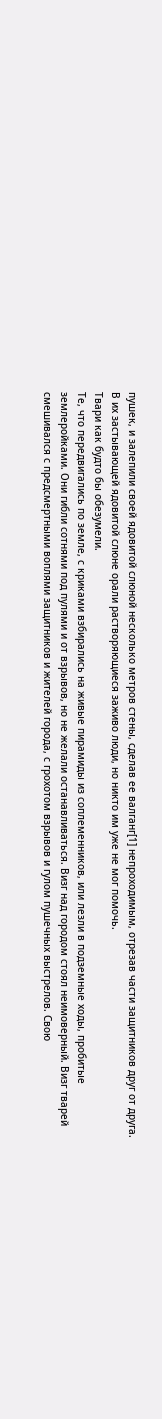пушек, и залепили своей ядовитой слюной несколько метров стены, сделав ее валганг[1] непроходимым, отрезав части защитников друг от друга. В их застывающей ядовитой слюне орали растворяющиеся заживо люди, но никто им уже не мог помочь.
Твари как будто бы обезумели.
Те, что передвигались по земле, с криками взбирались на живые пирамиды из соплеменников, или лезли в подземные ходы, пробитые землеройками. Они гибли сотнями под пулями и от взрывов, но не желали останавливаться. Визг над городом стоял неимоверный. Визг тварей смешивался с предсмертными воплями защитников и жителей города, с грохотом взрывов и гулом пушечных выстрелов. Свою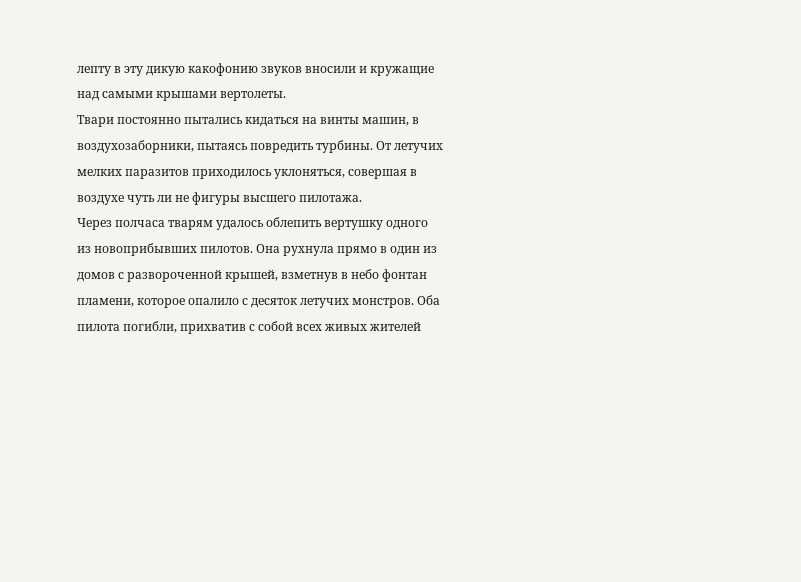лепту в эту дикую какофонию звуков вносили и кружащие над самыми крышами вертолеты.
Твари постоянно пытались кидаться на винты машин, в воздухозаборники, пытаясь повредить турбины. От летучих мелких паразитов приходилось уклоняться, совершая в воздухе чуть ли не фигуры высшего пилотажа.
Через полчаса тварям удалось облепить вертушку одного из новоприбывших пилотов. Она рухнула прямо в один из домов с развороченной крышей, взметнув в небо фонтан пламени, которое опалило с десяток летучих монстров. Оба пилота погибли, прихватив с собой всех живых жителей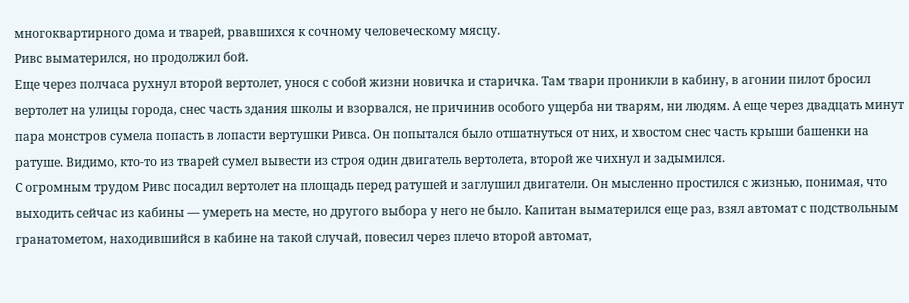многоквартирного дома и тварей, рвавшихся к сочному человеческому мясцу.
Ривс выматерился, но продолжил бой.
Еще через полчаса рухнул второй вертолет, унося с собой жизни новичка и старичка. Там твари проникли в кабину, в агонии пилот бросил вертолет на улицы города, снес часть здания школы и взорвался, не причинив особого ущерба ни тварям, ни людям. А еще через двадцать минут пара монстров сумела попасть в лопасти вертушки Ривса. Он попытался было отшатнуться от них, и хвостом снес часть крыши башенки на ратуше. Видимо, кто-то из тварей сумел вывести из строя один двигатель вертолета, второй же чихнул и задымился.
С огромным трудом Ривс посадил вертолет на площадь перед ратушей и заглушил двигатели. Он мысленно простился с жизнью, понимая, что выходить сейчас из кабины — умереть на месте, но другого выбора у него не было. Капитан выматерился еще раз, взял автомат с подствольным гранатометом, находившийся в кабине на такой случай, повесил через плечо второй автомат,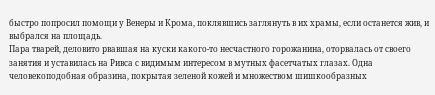быстро попросил помощи у Венеры и Крома, поклявшись заглянуть в их храмы, если останется жив, и выбрался на площадь.
Пара тварей, деловито рвавшая на куски какого-то несчастного горожанина, оторвалась от своего занятия и уставилась на Ривса с видимым интересом в мутных фасетчатых глазах. Одна человекоподобная образина, покрытая зеленой кожей и множеством шишкообразных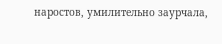наростов, умилительно заурчала,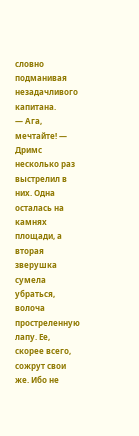словно подманивая незадачливого капитана.
— Ага, мечтайте! — Дримс несколько раз выстрелил в них. Одна осталась на камнях площади, а вторая зверушка сумела убраться, волоча простреленную лапу. Ее, скорее всего, сожрут свои же. Ибо не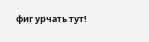фиг урчать тут!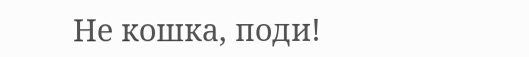Не кошка, поди!